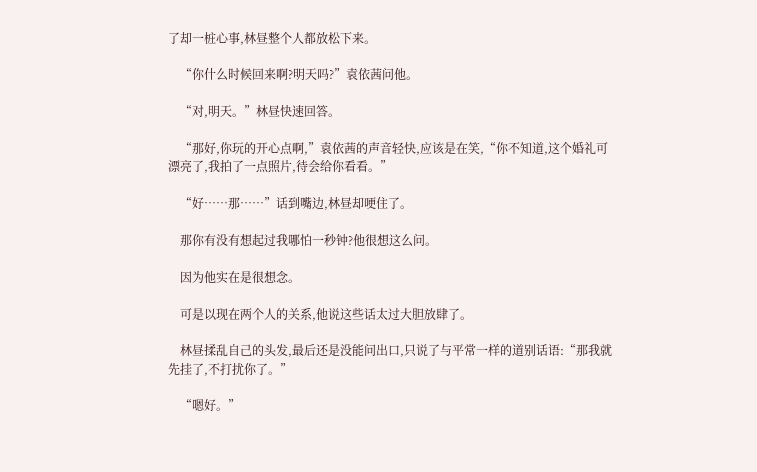了却一桩心事,林昼整个人都放松下来。

    “你什么时候回来啊?明天吗?”袁依茜问他。

    “对,明天。”林昼快速回答。

    “那好,你玩的开心点啊,”袁依茜的声音轻快,应该是在笑,“你不知道,这个婚礼可漂亮了,我拍了一点照片,待会给你看看。”

    “好……那……”话到嘴边,林昼却哽住了。

    那你有没有想起过我哪怕一秒钟?他很想这么问。

    因为他实在是很想念。

    可是以现在两个人的关系,他说这些话太过大胆放肆了。

    林昼揉乱自己的头发,最后还是没能问出口,只说了与平常一样的道别话语:“那我就先挂了,不打扰你了。”

    “嗯好。”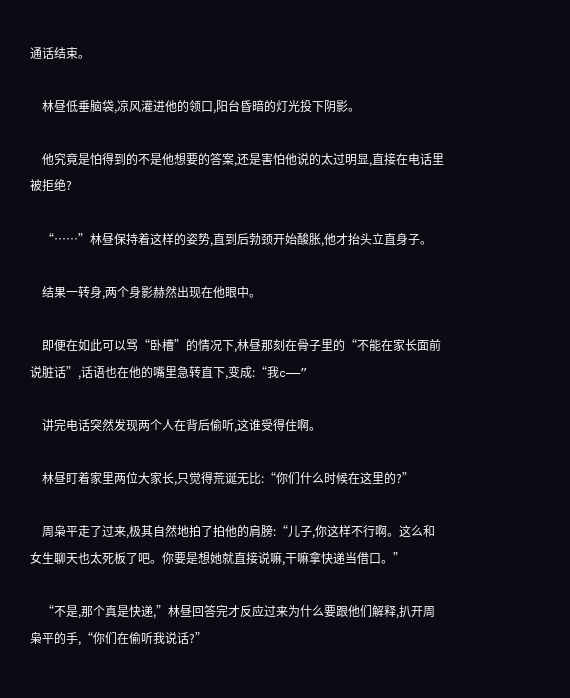通话结束。

    林昼低垂脑袋,凉风灌进他的领口,阳台昏暗的灯光投下阴影。

    他究竟是怕得到的不是他想要的答案,还是害怕他说的太过明显,直接在电话里被拒绝?

    “……”林昼保持着这样的姿势,直到后勃颈开始酸胀,他才抬头立直身子。

    结果一转身,两个身影赫然出现在他眼中。

    即便在如此可以骂“卧槽”的情况下,林昼那刻在骨子里的“不能在家长面前说脏话”,话语也在他的嘴里急转直下,变成:“我c——”

    讲完电话突然发现两个人在背后偷听,这谁受得住啊。

    林昼盯着家里两位大家长,只觉得荒诞无比:“你们什么时候在这里的?”

    周枭平走了过来,极其自然地拍了拍他的肩膀:“儿子,你这样不行啊。这么和女生聊天也太死板了吧。你要是想她就直接说嘛,干嘛拿快递当借口。”

    “不是,那个真是快递,”林昼回答完才反应过来为什么要跟他们解释,扒开周枭平的手,“你们在偷听我说话?”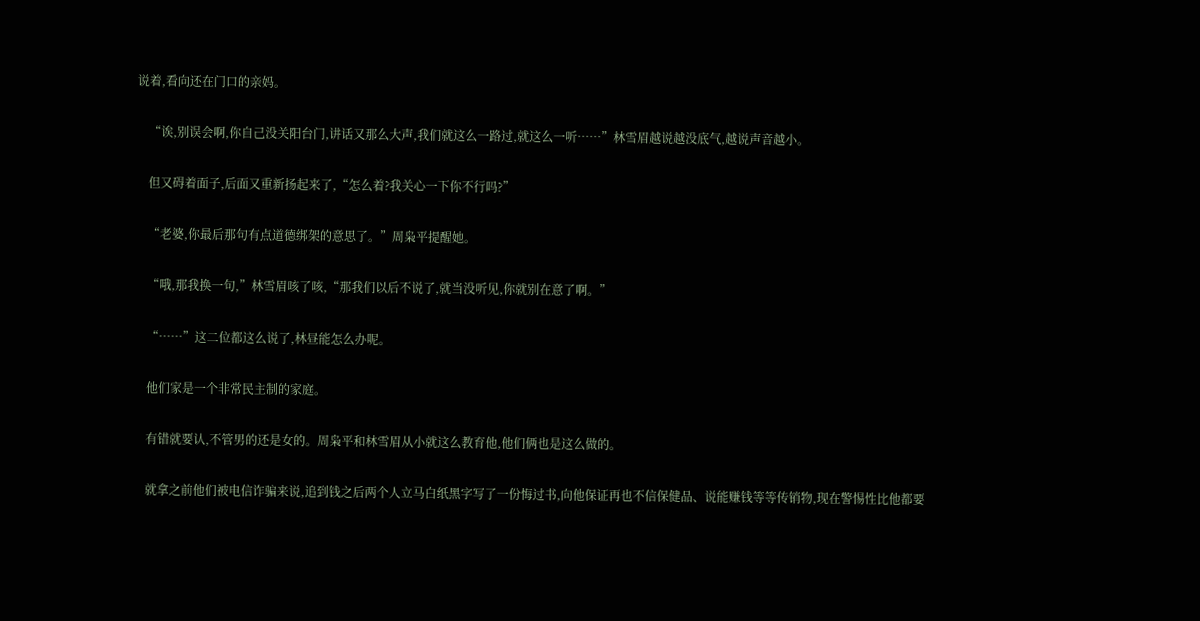说着,看向还在门口的亲妈。

    “诶,别误会啊,你自己没关阳台门,讲话又那么大声,我们就这么一路过,就这么一听……”林雪眉越说越没底气,越说声音越小。

    但又碍着面子,后面又重新扬起来了,“怎么着?我关心一下你不行吗?”

    “老婆,你最后那句有点道德绑架的意思了。”周枭平提醒她。

    “哦,那我换一句,”林雪眉咳了咳,“那我们以后不说了,就当没听见,你就别在意了啊。”

    “……”这二位都这么说了,林昼能怎么办呢。

    他们家是一个非常民主制的家庭。

    有错就要认,不管男的还是女的。周枭平和林雪眉从小就这么教育他,他们俩也是这么做的。

    就拿之前他们被电信诈骗来说,追到钱之后两个人立马白纸黑字写了一份悔过书,向他保证再也不信保健品、说能赚钱等等传销物,现在警惕性比他都要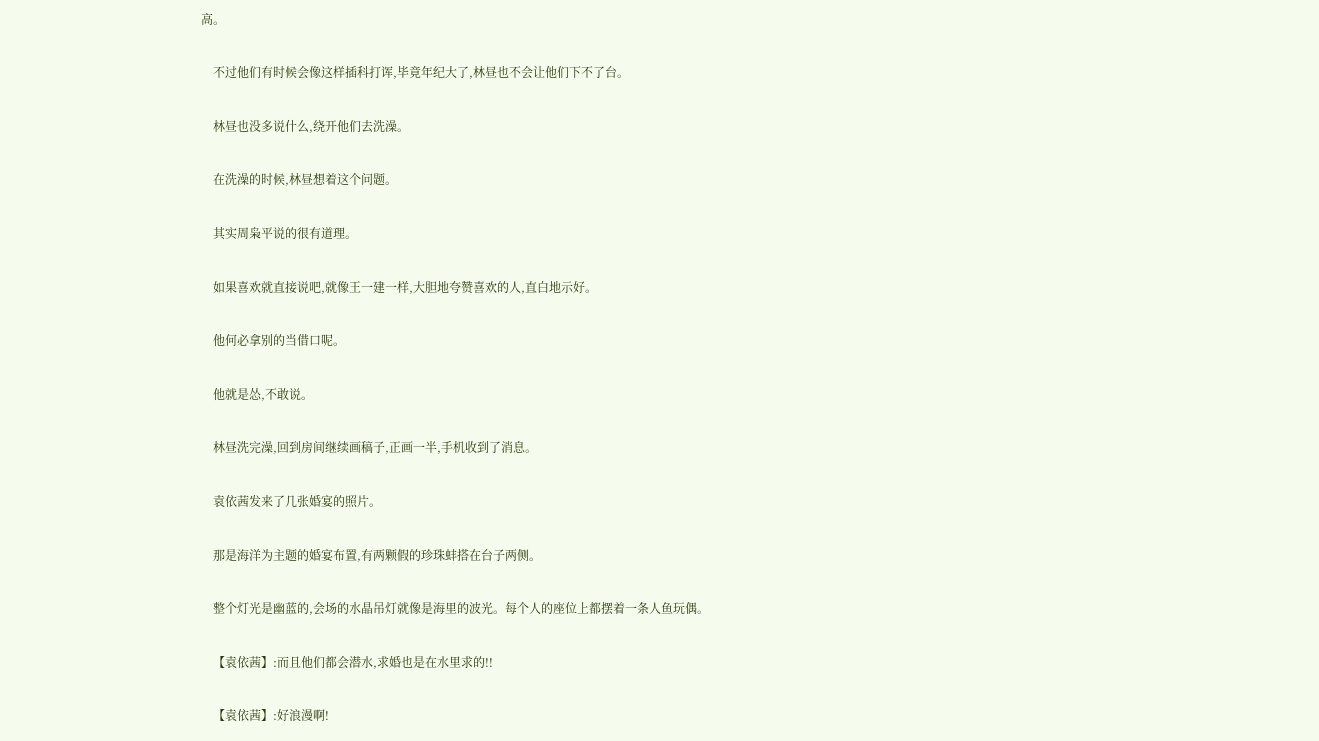高。

    不过他们有时候会像这样插科打诨,毕竟年纪大了,林昼也不会让他们下不了台。

    林昼也没多说什么,绕开他们去洗澡。

    在洗澡的时候,林昼想着这个问题。

    其实周枭平说的很有道理。

    如果喜欢就直接说吧,就像王一建一样,大胆地夸赞喜欢的人,直白地示好。

    他何必拿别的当借口呢。

    他就是怂,不敢说。

    林昼洗完澡,回到房间继续画稿子,正画一半,手机收到了消息。

    袁依茜发来了几张婚宴的照片。

    那是海洋为主题的婚宴布置,有两颗假的珍珠蚌搭在台子两侧。

    整个灯光是幽蓝的,会场的水晶吊灯就像是海里的波光。每个人的座位上都摆着一条人鱼玩偶。

    【袁依茜】:而且他们都会潜水,求婚也是在水里求的!!

    【袁依茜】:好浪漫啊!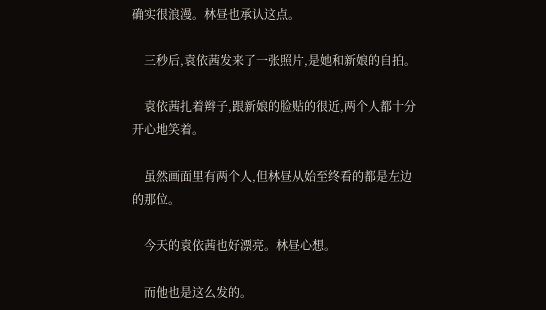确实很浪漫。林昼也承认这点。

    三秒后,袁依茜发来了一张照片,是她和新娘的自拍。

    袁依茜扎着辫子,跟新娘的脸贴的很近,两个人都十分开心地笑着。

    虽然画面里有两个人,但林昼从始至终看的都是左边的那位。

    今天的袁依茜也好漂亮。林昼心想。

    而他也是这么发的。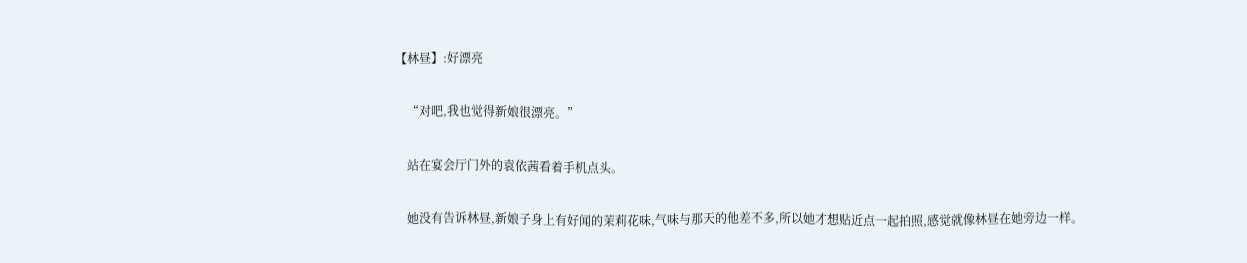【林昼】:好漂亮

    “对吧,我也觉得新娘很漂亮。”

    站在宴会厅门外的袁依茜看着手机点头。

    她没有告诉林昼,新娘子身上有好闻的茉莉花味,气味与那天的他差不多,所以她才想贴近点一起拍照,感觉就像林昼在她旁边一样。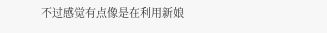不过感觉有点像是在利用新娘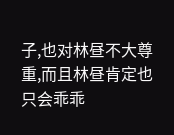子,也对林昼不大尊重,而且林昼肯定也只会乖乖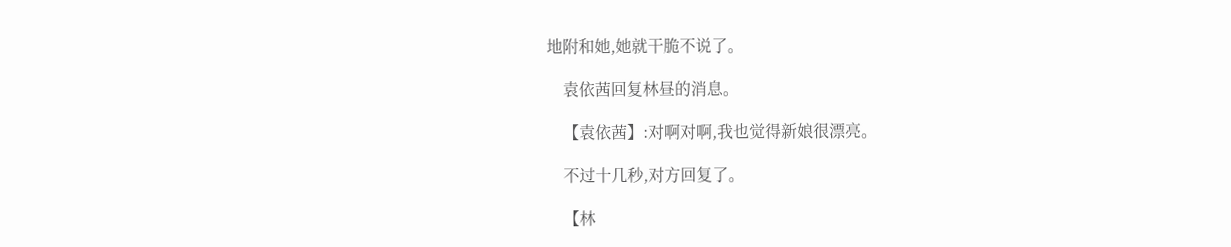地附和她,她就干脆不说了。

    袁依茜回复林昼的消息。

    【袁依茜】:对啊对啊,我也觉得新娘很漂亮。

    不过十几秒,对方回复了。

    【林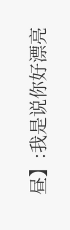昼】:我是说你好漂亮